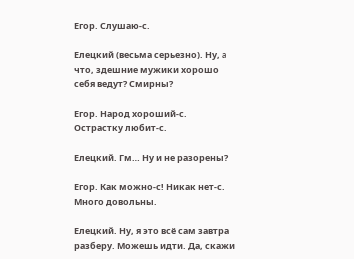Егор. Слушаю-с.

Елецкий (весьма серьезно). Ну, a что, здешние мужики хорошо себя ведут? Смирны?

Егор. Народ хороший-с. Острастку любит-с.

Елецкий. Гм… Ну и не разорены?

Егор. Как можно-с! Никак нет-с. Много довольны.

Елецкий. Ну, я это всё сам завтра разберу. Можешь идти. Да, скажи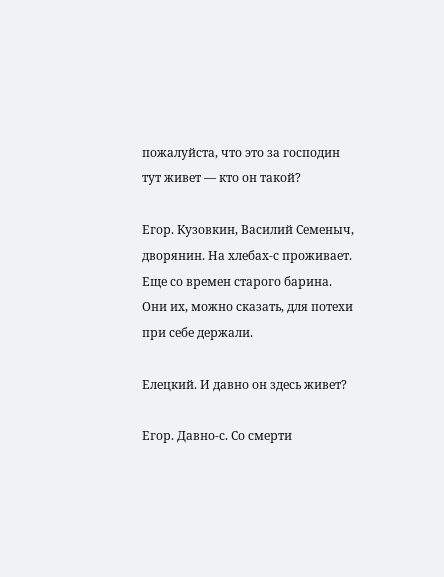пожалуйста, что это за господин тут живет — кто он такой?

Егор. Кузовкин, Василий Семеныч, дворянин. На хлебах-с проживает. Еще со времен старого барина. Они их, можно сказать, для потехи при себе держали.

Елецкий. И давно он здесь живет?

Егор. Давно-с. Со смерти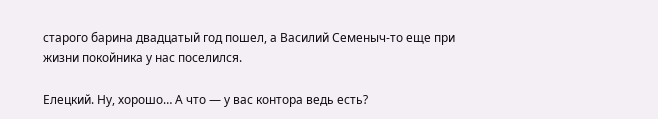старого барина двадцатый год пошел, а Василий Семеныч-то еще при жизни покойника у нас поселился.

Елецкий. Ну, хорошо… А что — у вас контора ведь есть?